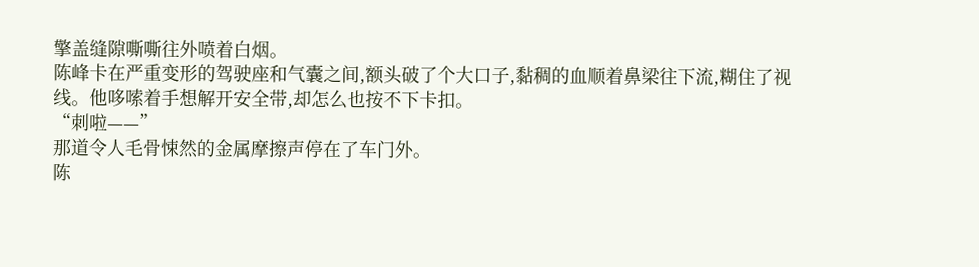擎盖缝隙嘶嘶往外喷着白烟。
陈峰卡在严重变形的驾驶座和气囊之间,额头破了个大口子,黏稠的血顺着鼻梁往下流,糊住了视线。他哆嗦着手想解开安全带,却怎么也按不下卡扣。
“刺啦——”
那道令人毛骨悚然的金属摩擦声停在了车门外。
陈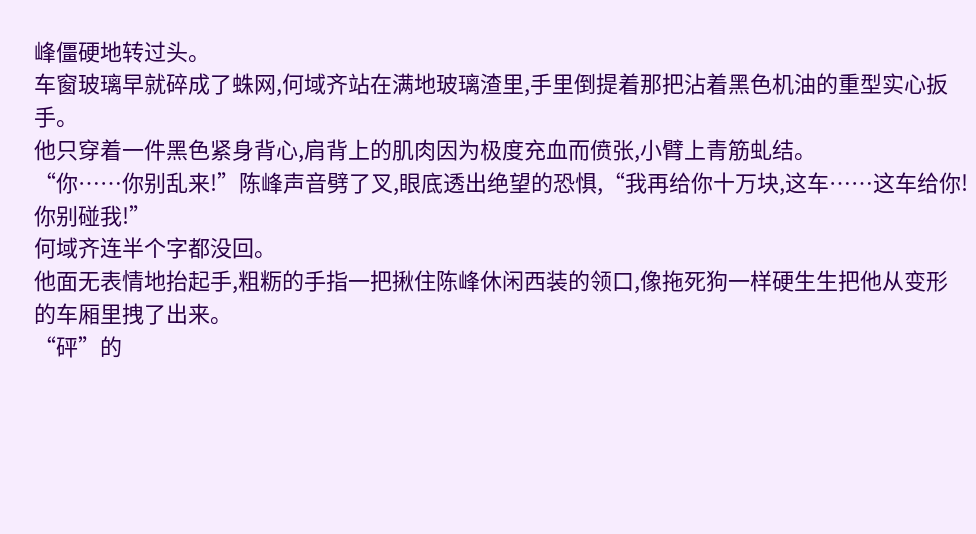峰僵硬地转过头。
车窗玻璃早就碎成了蛛网,何域齐站在满地玻璃渣里,手里倒提着那把沾着黑色机油的重型实心扳手。
他只穿着一件黑色紧身背心,肩背上的肌肉因为极度充血而偾张,小臂上青筋虬结。
“你……你别乱来!”陈峰声音劈了叉,眼底透出绝望的恐惧,“我再给你十万块,这车……这车给你!你别碰我!”
何域齐连半个字都没回。
他面无表情地抬起手,粗粝的手指一把揪住陈峰休闲西装的领口,像拖死狗一样硬生生把他从变形的车厢里拽了出来。
“砰”的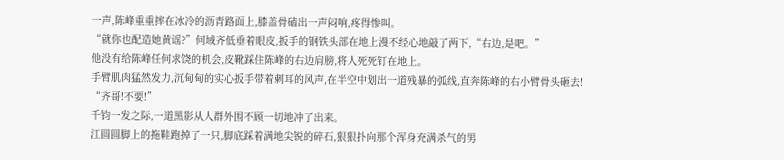一声,陈峰重重摔在冰冷的沥青路面上,膝盖骨磕出一声闷响,疼得惨叫。
“就你也配造她黄谣?”何域齐低垂着眼皮,扳手的钢铁头部在地上漫不经心地敲了两下,“右边,是吧。”
他没有给陈峰任何求饶的机会,皮靴踩住陈峰的右边肩膀,将人死死钉在地上。
手臂肌肉猛然发力,沉甸甸的实心扳手带着刺耳的风声,在半空中划出一道残暴的弧线,直奔陈峰的右小臂骨头砸去!
“齐哥!不要!”
千钧一发之际,一道黑影从人群外围不顾一切地冲了出来。
江圆圆脚上的拖鞋跑掉了一只,脚底踩着满地尖锐的碎石,狠狠扑向那个浑身充满杀气的男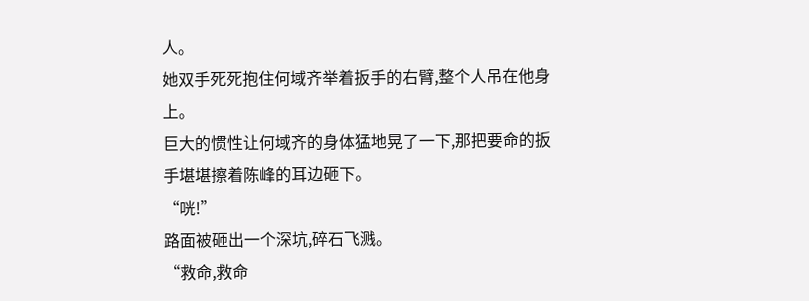人。
她双手死死抱住何域齐举着扳手的右臂,整个人吊在他身上。
巨大的惯性让何域齐的身体猛地晃了一下,那把要命的扳手堪堪擦着陈峰的耳边砸下。
“咣!”
路面被砸出一个深坑,碎石飞溅。
“救命,救命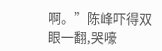啊。”陈峰吓得双眼一翻,哭嚎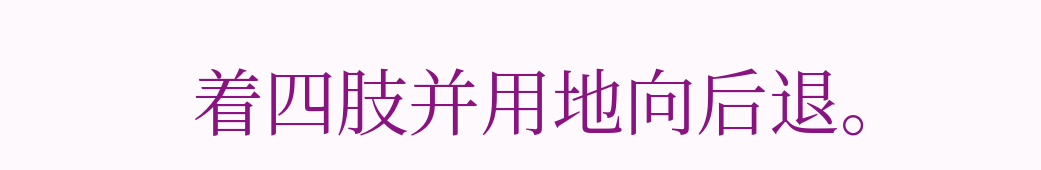着四肢并用地向后退。